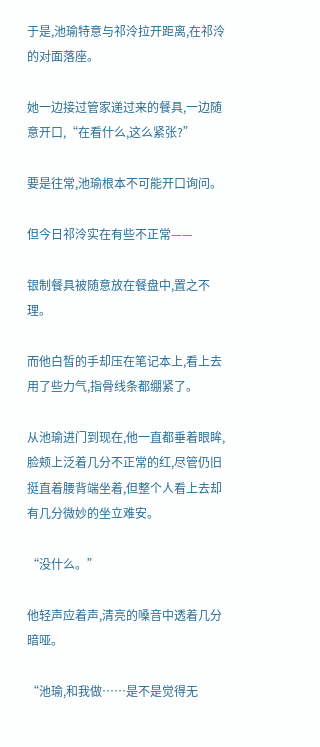于是,池瑜特意与祁泠拉开距离,在祁泠的对面落座。

她一边接过管家递过来的餐具,一边随意开口,“在看什么,这么紧张?”

要是往常,池瑜根本不可能开口询问。

但今日祁泠实在有些不正常——

银制餐具被随意放在餐盘中,置之不理。

而他白皙的手却压在笔记本上,看上去用了些力气,指骨线条都绷紧了。

从池瑜进门到现在,他一直都垂着眼眸,脸颊上泛着几分不正常的红,尽管仍旧挺直着腰背端坐着,但整个人看上去却有几分微妙的坐立难安。

“没什么。”

他轻声应着声,清亮的嗓音中透着几分暗哑。

“池瑜,和我做……是不是觉得无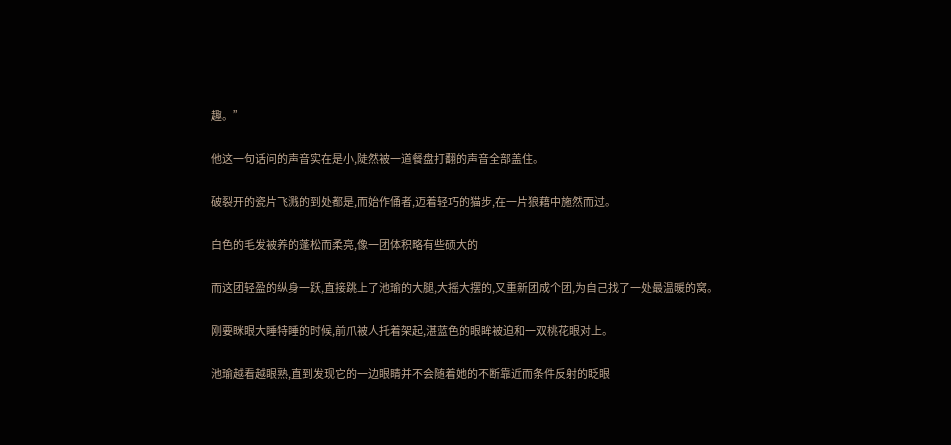趣。”

他这一句话问的声音实在是小,陡然被一道餐盘打翻的声音全部盖住。

破裂开的瓷片飞溅的到处都是,而始作俑者,迈着轻巧的猫步,在一片狼藉中施然而过。

白色的毛发被养的蓬松而柔亮,像一团体积略有些硕大的

而这团轻盈的纵身一跃,直接跳上了池瑜的大腿,大摇大摆的,又重新团成个团,为自己找了一处最温暖的窝。

刚要眯眼大睡特睡的时候,前爪被人托着架起,湛蓝色的眼眸被迫和一双桃花眼对上。

池瑜越看越眼熟,直到发现它的一边眼睛并不会随着她的不断靠近而条件反射的眨眼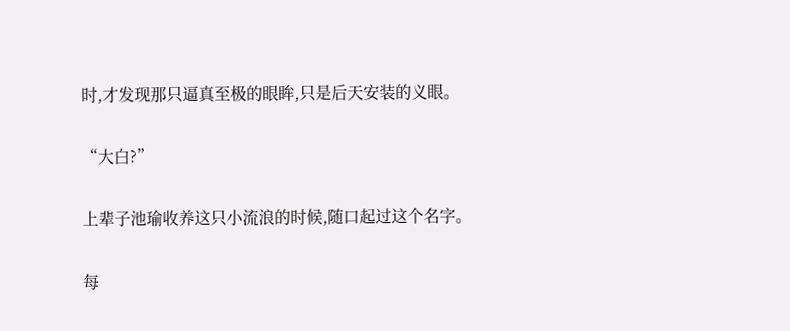时,才发现那只逼真至极的眼眸,只是后天安装的义眼。

“大白?”

上辈子池瑜收养这只小流浪的时候,随口起过这个名字。

每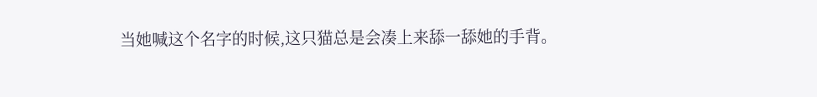当她喊这个名字的时候,这只猫总是会凑上来舔一舔她的手背。